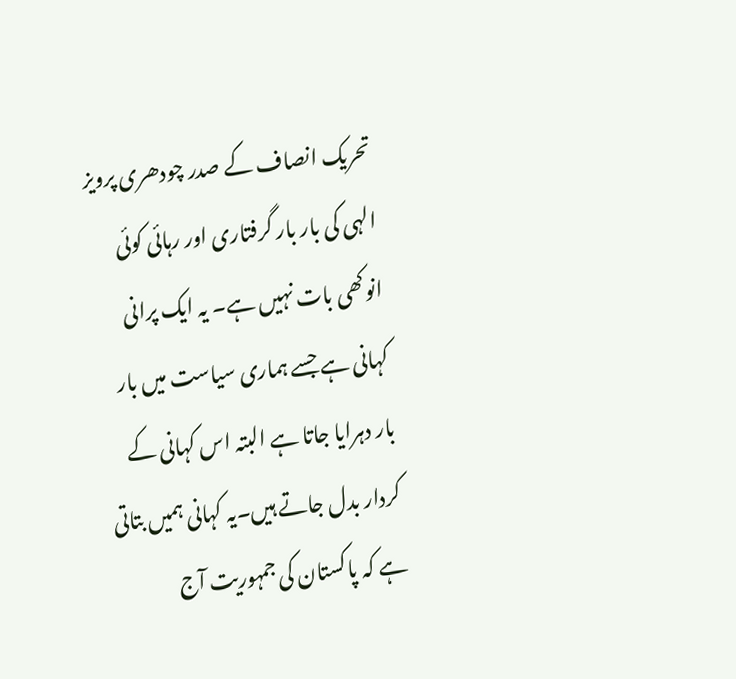تحریک انصاف کے صدر چودھری پرویز الہی کی بار بار گرفتاری اور رہائی کوئی انوکھی بات نہیں ہے۔ یہ ایک پرانی کہانی ہے جسے ہماری سیاست میں بار بار دہرایا جاتا ہے البتہ اس کہانی کے کردار بدل جاتے ہیں۔یہ کہانی ہمیں بتاتی ہے کہ پاکستان کی جمہوریت آج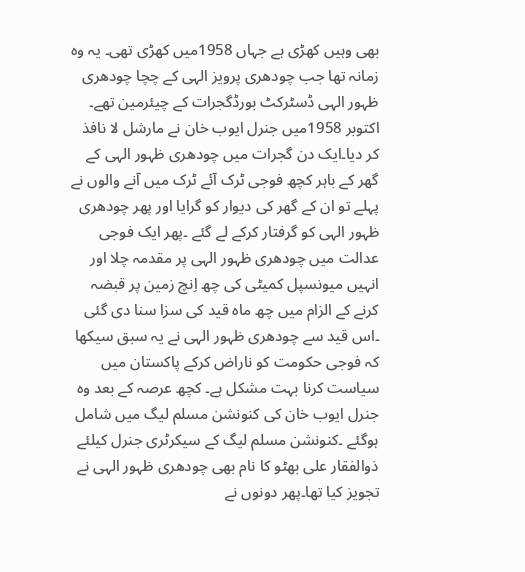بھی وہیں کھڑی ہے جہاں 1958میں کھڑی تھی۔ یہ وہ زمانہ تھا جب چودھری پرویز الہی کے چچا چودھری ظہور الہی ڈسٹرکٹ بورڈگجرات کے چیئرمین تھے۔ اکتوبر 1958میں جنرل ایوب خان نے مارشل لا نافذ کر دیا۔ایک دن گجرات میں چودھری ظہور الہی کے گھر کے باہر کچھ فوجی ٹرک آئے ٹرک میں آنے والوں نے پہلے تو ان کے گھر کی دیوار کو گرایا اور پھر چودھری ظہور الہی کو گرفتار کرکے لے گئے ۔پھر ایک فوجی عدالت میں چودھری ظہور الہی پر مقدمہ چلا اور انہیں میونسپل کمیٹی کی چھ اِنچ زمین پر قبضہ کرنے کے الزام میں چھ ماہ قید کی سزا سنا دی گئی ۔اس قید سے چودھری ظہور الہی نے یہ سبق سیکھا کہ فوجی حکومت کو ناراض کرکے پاکستان میں سیاست کرنا بہت مشکل ہے۔ کچھ عرصہ کے بعد وہ جنرل ایوب خان کی کنونشن مسلم لیگ میں شامل ہوگئے ۔کنونشن مسلم لیگ کے سیکرٹری جنرل کیلئے ذوالفقار علی بھٹو کا نام بھی چودھری ظہور الہی نے تجویز کیا تھا۔پھر دونوں نے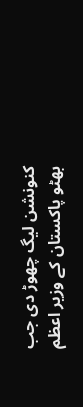کنونشن لیگ چھوڑ دی جب بھٹو پاکستان کے وزیر اعظم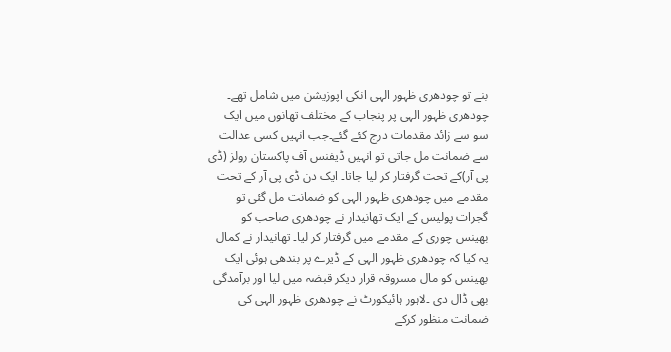بنے تو چودھری ظہور الہی انکی اپوزیشن میں شامل تھے۔ چودھری ظہور الہی پر پنجاب کے مختلف تھانوں میں ایک سو سے زائد مقدمات درج کئے گئے۔جب انہیں کسی عدالت سے ضمانت مل جاتی تو انہیں ڈیفنس آف پاکستان رولز (ڈی پی آر)کے تحت گرفتار کر لیا جاتا۔ ایک دن ڈی پی آر کے تحت مقدمے میں چودھری ظہور الہی کو ضمانت مل گئی تو گجرات پولیس کے ایک تھانیدار نے چودھری صاحب کو بھینس چوری کے مقدمے میں گرفتار کر لیا۔ تھانیدار نے کمال یہ کیا کہ چودھری ظہور الہی کے ڈیرے پر بندھی ہوئی ایک بھینس کو مال مسروقہ قرار دیکر قبضہ میں لیا اور برآمدگی بھی ڈال دی ۔لاہور ہائیکورٹ نے چودھری ظہور الہی کی ضمانت منظور کرکے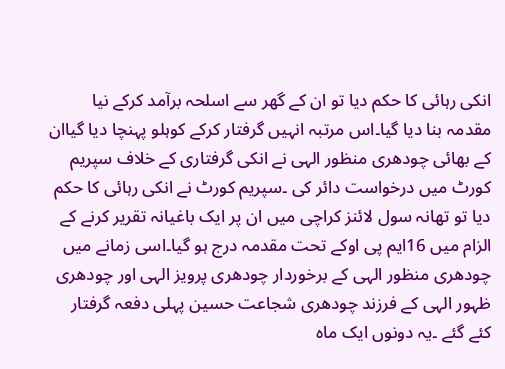انکی رہائی کا حکم دیا تو ان کے گھر سے اسلحہ برآمد کرکے نیا مقدمہ بنا دیا گیا۔اس مرتبہ انہیں گرفتار کرکے کوہلو پہنچا دیا گیاان کے بھائی چودھری منظور الہی نے انکی گرفتاری کے خلاف سپریم کورٹ میں درخواست دائر کی ۔سپریم کورٹ نے انکی رہائی کا حکم دیا تو تھانہ سول لائنز کراچی میں ان پر ایک باغیانہ تقریر کرنے کے الزام میں 16ایم پی اوکے تحت مقدمہ درج ہو گیا۔اسی زمانے میں چودھری منظور الہی کے برخوردار چودھری پرویز الہی اور چودھری ظہور الہی کے فرزند چودھری شجاعت حسین پہلی دفعہ گرفتار کئے گئے ۔یہ دونوں ایک ماہ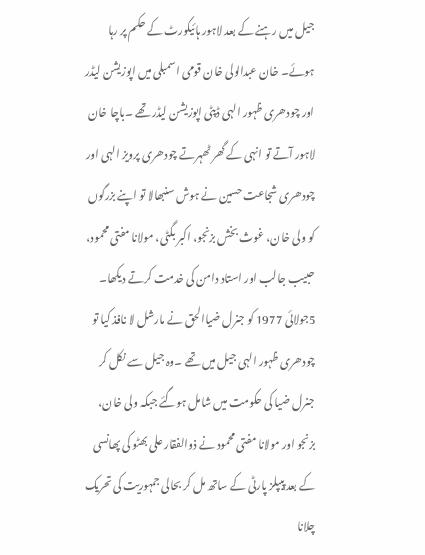جیل میں رہنے کے بعد لاہور ہائیکورٹ کے حکم پر رہا ہوئے۔ خان عبدالولی خان قومی اسمبلی میں اپوزیشن لیڈر اور چودھری ظہور الہی ڈپٹی اپوزیشن لیڈر تھے ۔باچا خان لاہور آتے تو انہی کے گھر ٹھہرتے چودھری پرویز الہی اور چودھری شجاعت حسین نے ہوش سنبھالا تو اپنے بزرگوں کو ولی خان، غوث بخش بزنجو، اکبر بگٹی، مولانا مفتی محمود، حبیب جالب اور استاد دامن کی خدمت کرتے دیکھا۔
5جولائی 1977 کو جنرل ضیاالحق نے مارشل لا نافذ کیا تو چودھری ظہور الہی جیل میں تھے ۔وہ جیل سے نکل کر جنرل ضیا کی حکومت میں شامل ہوگئے جبکہ ولی خان، بزنجو اور مولانا مفتی محمود نے ذوالفقار علی بھٹو کی پھانسی کے بعد پیپلز پارٹی کے ساتھ مل کر بحالی جمہوریت کی تحریک چلانا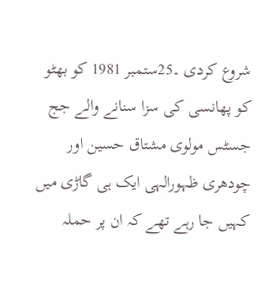شروع کردی ۔25ستمبر 1981 کو بھٹو کو پھانسی کی سزا سنانے والے جج جسٹس مولوی مشتاق حسین اور چودھری ظہورالہی ایک ہی گاڑی میں کہیں جا رہے تھے کہ ان پر حملہ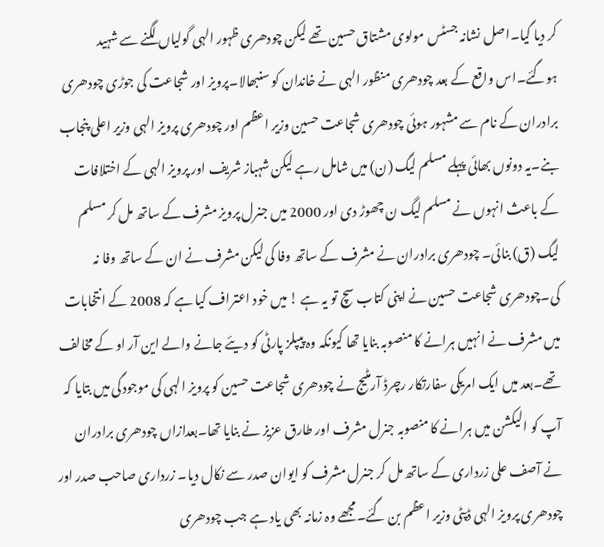کر دیا گیا۔اصل نشانہ جسٹس مولوی مشتاق حسین تھے لیکن چودھری ظہور الہی گولیاں لگنے سے شہید ہوگئے۔اس واقع کے بعد چودھری منظور الہی نے خاندان کو سنبھالا۔پرویز اور شجاعت کی جوڑی چودھری برادران کے نام سے مشہور ہوئی چودھری شجاعت حسین وزیر اعظم اور چودھری پرویز الہی وزیر اعلی پنجاب بنے۔یہ دونوں بھائی پہلے مسلم لیگ (ن) میں شامل رہے لیکن شہباز شریف اور پرویز الہی کے اختلافات کے باعث انہوں نے مسلم لیگ ن چھوڑ دی اور 2000 میں جنرل پرویز مشرف کے ساتھ مل کر مسلم لیگ (ق) بنائی۔ چودھری برادران نے مشرف کے ساتھ وفا کی لیکن مشرف نے ان کے ساتھ وفا نہ کی۔چودھری شجاعت حسین نے اپنی کتاب سچ تو یہ ہے ! میں خود اعتراف کیا ہے کہ 2008 کے انتخابات میں مشرف نے انہیں ہرانے کا منصوبہ بنایا تھا کیونکہ وہ پیپلز پارٹی کو دیئے جانے والے این آر او کے مخالف تھے۔بعد میں ایک امریکی سفارتکار رچرڈ آرمٹیج نے چودھری شجاعت حسین کو پرویز الہی کی موجودگی میں بتایا کہ آپ کو الیکشن میں ہرانے کا منصوبہ جنرل مشرف اور طارق عزیز نے بنایا تھا۔بعدازاں چودھری برادران نے آصف علی زرداری کے ساتھ مل کر جنرل مشرف کو ایوان صدر سے نکال دیا۔ زرداری صاحب صدر اور چودھری پرویز الہی ڈپٹی وزیر اعظم بن گئے۔مجھے وہ زمانہ بھی یاد ہے جب چودھری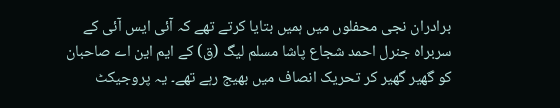برادران نجی محفلوں میں ہمیں بتایا کرتے تھے کہ آئی ایس آئی کے سربراہ جنرل احمد شجاع پاشا مسلم لیگ (ق) کے ایم این اے صاحبان کو گھیر گھیر کر تحریک انصاف میں بھیج رہے تھے۔ یہ پروجیکٹ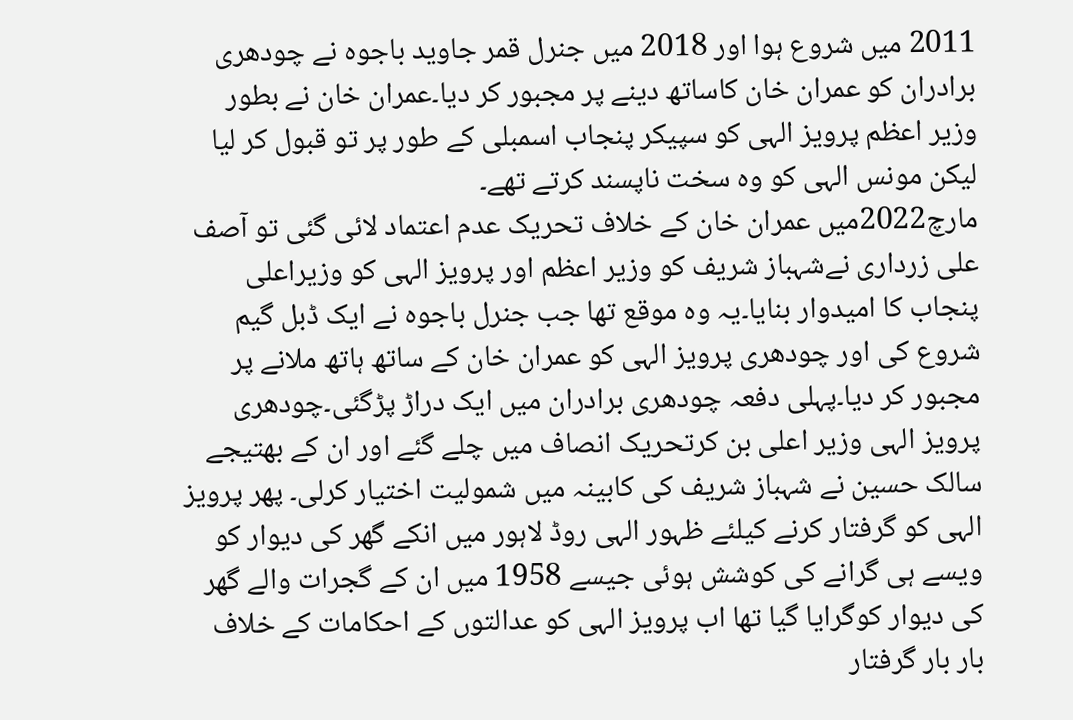2011 میں شروع ہوا اور 2018 میں جنرل قمر جاوید باجوہ نے چودھری برادران کو عمران خان کاساتھ دینے پر مجبور کر دیا۔عمران خان نے بطور وزیر اعظم پرویز الہی کو سپیکر پنجاب اسمبلی کے طور پر تو قبول کر لیا لیکن مونس الہی کو وہ سخت ناپسند کرتے تھے۔
مارچ2022میں عمران خان کے خلاف تحریک عدم اعتماد لائی گئی تو آصف علی زرداری نےشہباز شریف کو وزیر اعظم اور پرویز الہی کو وزیراعلی پنجاب کا امیدوار بنایا۔یہ وہ موقع تھا جب جنرل باجوہ نے ایک ڈبل گیم شروع کی اور چودھری پرویز الہی کو عمران خان کے ساتھ ہاتھ ملانے پر مجبور کر دیا۔پہلی دفعہ چودھری برادران میں ایک دراڑ پڑگئی۔چودھری پرویز الہی وزیر اعلی بن کرتحریک انصاف میں چلے گئے اور ان کے بھتیجے سالک حسین نے شہباز شریف کی کابینہ میں شمولیت اختیار کرلی۔ پھر پرویز الہی کو گرفتار کرنے کیلئے ظہور الہی روڈ لاہور میں انکے گھر کی دیوار کو ویسے ہی گرانے کی کوشش ہوئی جیسے 1958 میں ان کے گجرات والے گھر کی دیوار کوگرایا گیا تھا اب پرویز الہی کو عدالتوں کے احکامات کے خلاف بار بار گرفتار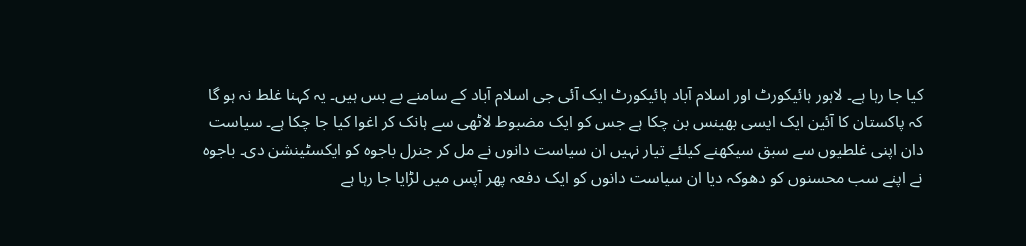کیا جا رہا ہے۔ لاہور ہائیکورٹ اور اسلام آباد ہائیکورٹ ایک آئی جی اسلام آباد کے سامنے بے بس ہیں۔ یہ کہنا غلط نہ ہو گا کہ پاکستان کا آئین ایک ایسی بھینس بن چکا ہے جس کو ایک مضبوط لاٹھی سے ہانک کر اغوا کیا جا چکا ہے۔ سیاست دان اپنی غلطیوں سے سبق سیکھنے کیلئے تیار نہیں ان سیاست دانوں نے مل کر جنرل باجوہ کو ایکسٹینشن دی۔ باجوہ نے اپنے سب محسنوں کو دھوکہ دیا ان سیاست دانوں کو ایک دفعہ پھر آپس میں لڑایا جا رہا ہے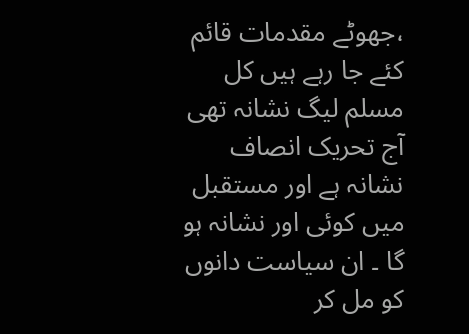،جھوٹے مقدمات قائم کئے جا رہے ہیں کل مسلم لیگ نشانہ تھی آج تحریک انصاف نشانہ ہے اور مستقبل میں کوئی اور نشانہ ہو گا ۔ ان سیاست دانوں کو مل کر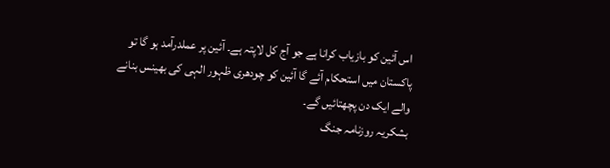اس آئین کو بازیاب کرانا ہے جو آج کل لاپتہ ہے۔ آئین پر عملدرآمد ہو گا تو پاکستان میں استحکام آئے گا آئین کو چودھری ظہور الہی کی بھینس بنانے والے ایک دن پچھتائیں گے۔
بشکریہ روزنامہ جنگ